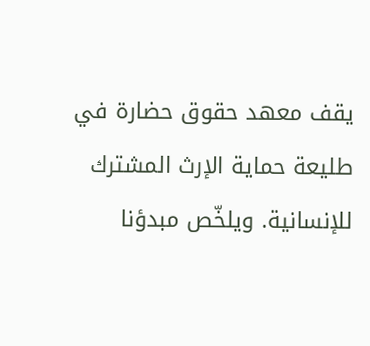يقف معهد حقوق حضارة في طليعة حماية الإرث المشترك للإنسانية. ويلخّص مبدؤنا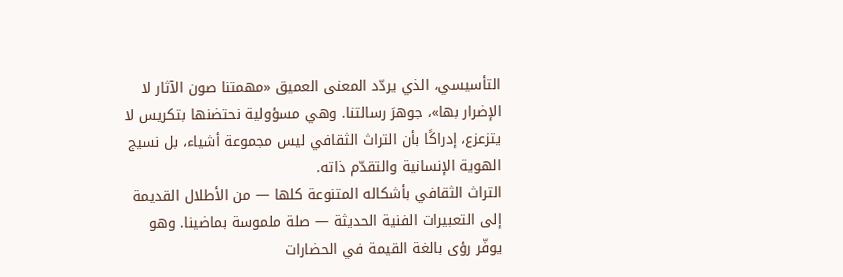التأسيسي، الذي يردّد المعنى العميق «مهمتنا صون الآثار لا الإضرار بها»، جوهرَ رسالتنا. وهي مسؤولية نحتضنها بتكريس لا يتزعزع، إدراكًا بأن التراث الثقافي ليس مجموعة أشياء، بل نسيج الهوية الإنسانية والتقدّم ذاته.
التراث الثقافي بأشكاله المتنوعة كلها — من الأطلال القديمة إلى التعبيرات الفنية الحديثة — صلة ملموسة بماضينا. وهو يوفّر رؤى بالغة القيمة في الحضارات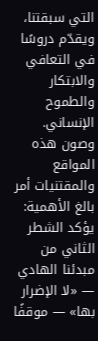التي سبقتنا، ويقدّم دروسًا في التعافي والابتكار والطموح الإنساني. وصون هذه المواقع والمقتنيات أمر بالغ الأهمية:
يؤكد الشطر الثاني من مبدئنا الهادي — «لا الإضرار بها» — موقفًا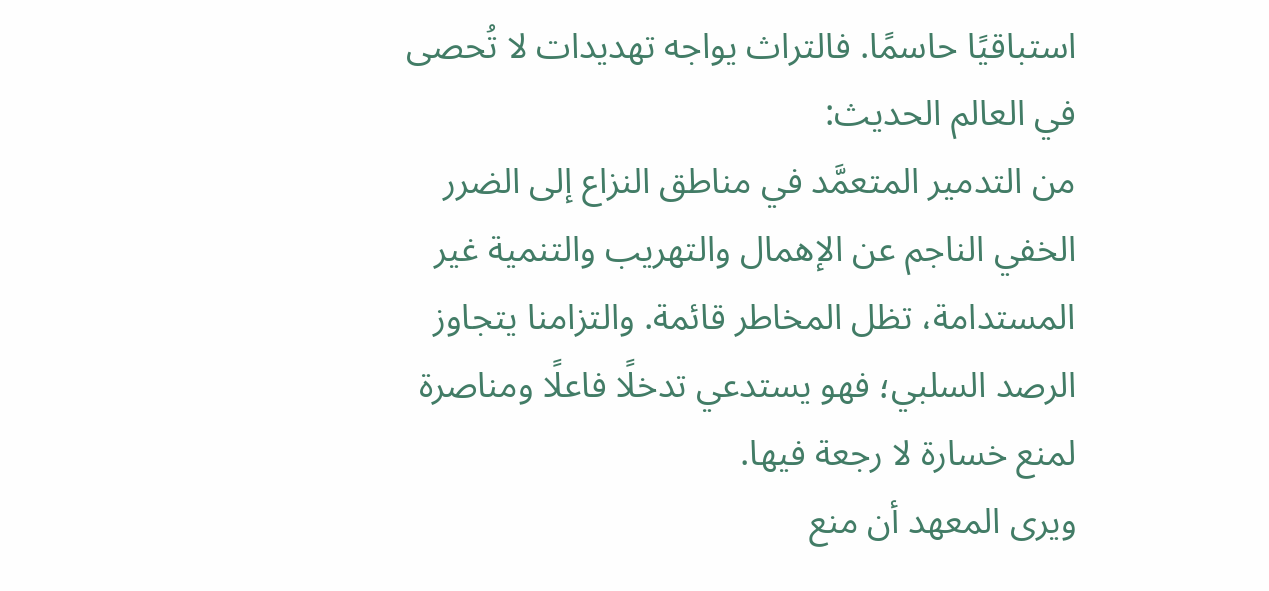استباقيًا حاسمًا. فالتراث يواجه تهديدات لا تُحصى في العالم الحديث:
من التدمير المتعمَّد في مناطق النزاع إلى الضرر الخفي الناجم عن الإهمال والتهريب والتنمية غير المستدامة، تظل المخاطر قائمة. والتزامنا يتجاوز الرصد السلبي؛ فهو يستدعي تدخلًا فاعلًا ومناصرة لمنع خسارة لا رجعة فيها.
ويرى المعهد أن منع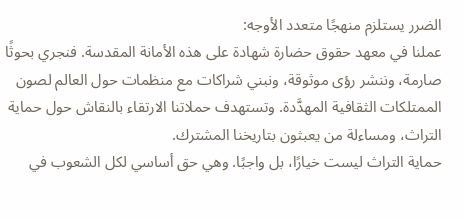الضرر يستلزم منهجًا متعدد الأوجه:
عملنا في معهد حقوق حضارة شهادة على هذه الأمانة المقدسة. فنجري بحوثًا صارمة، وننشر رؤى موثوقة، ونبني شراكات مع منظمات حول العالم لصون الممتلكات الثقافية المهدَّدة. وتستهدف حملاتنا الارتقاء بالنقاش حول حماية التراث، ومساءلة من يعبثون بتاريخنا المشترك.
حماية التراث ليست خيارًا، بل واجبًا. وهي حق أساسي لكل الشعوب في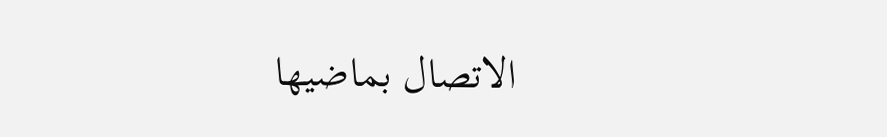الاتصال بماضيها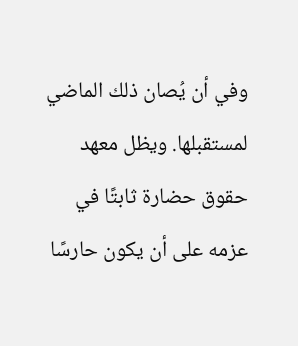وفي أن يُصان ذلك الماضي لمستقبلها. ويظل معهد حقوق حضارة ثابتًا في عزمه على أن يكون حارسًا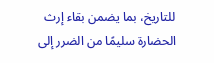للتاريخ، بما يضمن بقاء إرث الحضارة سليمًا من الضرر إلى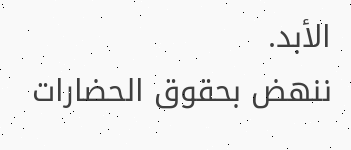الأبد.
ننهض بحقوق الحضارات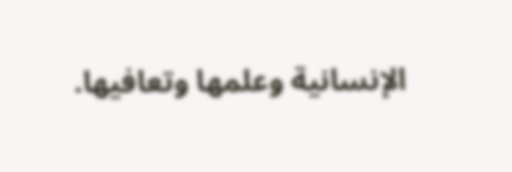الإنسانية وعلمها وتعافيها.